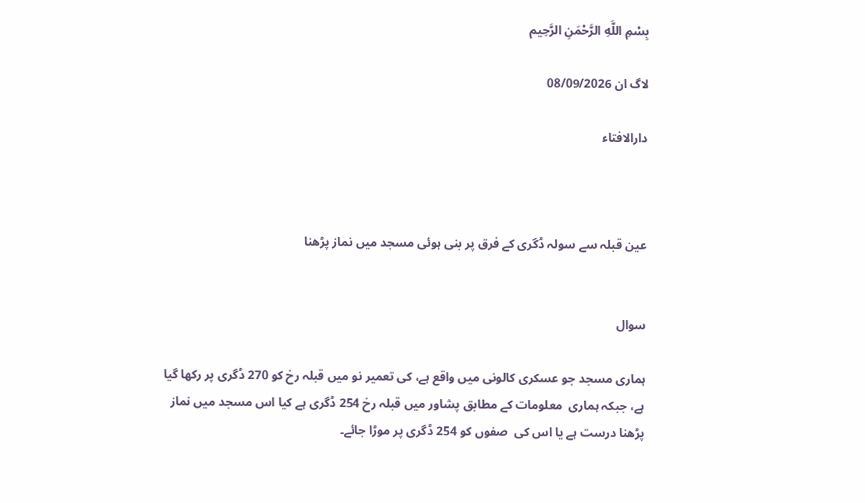بِسْمِ اللَّهِ الرَّحْمَنِ الرَّحِيم

لاگ ان 08/09/2026

دارالافتاء



عین قبلہ سے سولہ ڈگری کے فرق پر بنی ہوئی مسجد میں نماز پڑھنا


سوال

ہماری مسجد جو عسکری کالونی میں واقع ہے، کی تعمیر نو میں قبلہ رخ کو 270 ڈگری پر رکھا گیا ہے، جبکہ ہماری  معلومات کے مطابق پشاور میں قبلہ رخ 254 ڈگری ہے کیا اس مسجد میں نماز پڑھنا درست ہے یا اس کی  صفوں کو 254 ڈگری پر موڑا جائے۔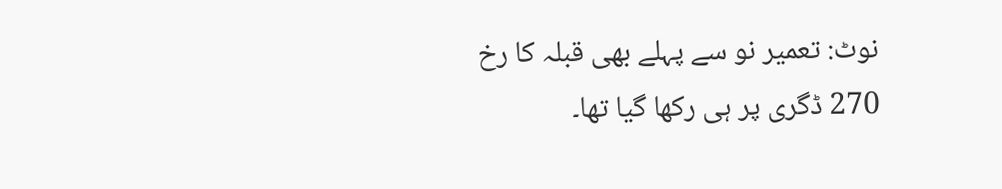نوٹ: تعمیر نو سے پہلے بھی قبلہ کا رخ 270 ڈگری پر ہی رکھا گیا تھا۔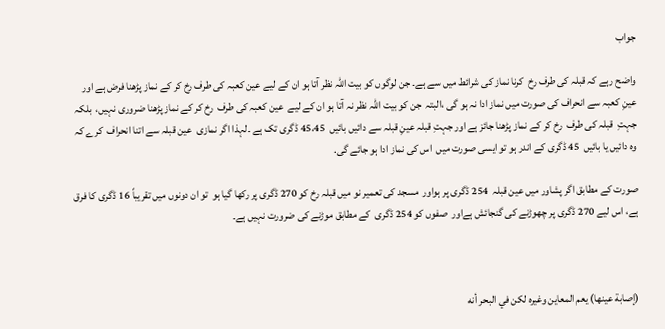جواب

واضح رہے کہ قبلہ کی طرف رخ  کرنا نماز کی شرائط میں سے ہے۔ جن لوگوں کو بیت اللہ نظر آتا ہو ان کے لیے عین کعبہ کی طرف رخ کر کے نماز پڑھنا فرض ہے اور عینِ کعبہ سے انحراف کی صورت میں نماز ادا نہ ہو گی ،البتہ  جن کو بیت اللہ نظر نہ آتا ہو ان کے لیے  عین کعبہ کی طرف  رخ کر کے نماز پڑھنا ضروری نہیں،  بلکہ جہتِ  قبلہ کی طرف  رخ کر کے نماز پڑھنا جائز ہے اور جہتِ قبلہ عینِ قبلہ سے دائیں بائیں  45،45 ڈگری تک ہے ۔لہذا اگر نمازی  عین قبلہ سے اتنا انحراف  کرے کہ وہ دائیں یا بائیں  45 ڈگری کے اندر ہو تو ایسی صورت میں  اس کی نماز ادا ہو جائے گی.

صورت کے مطابق اگر پشاور میں عین قبلہ  254 ڈگری پر ہواور  مسجد کی تعمیر نو میں قبلہ رخ کو 270 ڈگری پر رکھا گیا ہو  تو ان دونوں میں تقریباً 16 ڈگری کا فرق ہے، اس لیے 270 ڈگری پر چھوڑنے کی گنجائش ہےاور  صفوں کو 254 ڈگری  کے مطابق موڑنے کی ضرورت نہیں ہے۔



(إصابة عينها) يعم المعاين وغيره لكن في البحر أنه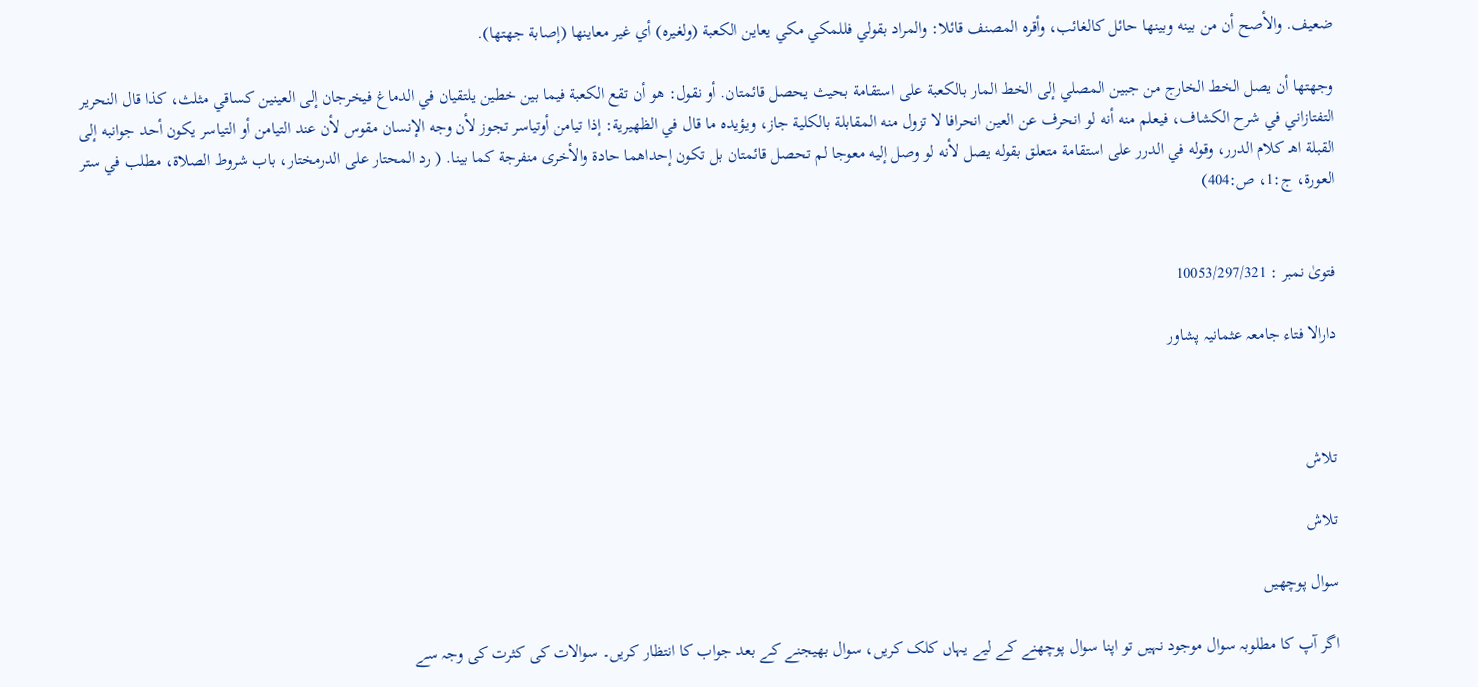ضعيف. والأصح أن من بينه وبينها حائل كالغائب، وأقره المصنف قائلا: والمراد بقولي فللمكي مكي يعاين الكعبة (ولغيره) أي غير معاينها (إصابة جهتها).

وجهتها أن يصل الخط الخارج من جبين المصلي إلى الخط المار بالكعبة على استقامة بحيث يحصل قائمتان. أو نقول: هو أن تقع الكعبة فيما بين خطين يلتقيان في الدماغ فيخرجان إلى العينين كساقي مثلث، كذا قال النحرير التفتازاني في شرح الكشاف، فيعلم منه أنه لو انحرف عن العين انحرافا لا تزول منه المقابلة بالكلية جاز، ويؤيده ما قال في الظهيرية: إذا تيامن أوتياسر تجوز لأن وجه الإنسان مقوس لأن عند التيامن أو التياسر يكون أحد جوانبه إلى القبلة اهـ كلام الدرر، وقوله في الدرر على استقامة متعلق بقوله يصل لأنه لو وصل إليه معوجا لم تحصل قائمتان بل تكون إحداهما حادة والأخرى منفرجة كما بينا. ( رد المحتار على الدرمختار، ‌‌باب شروط الصلاة، مطلب في ستر العورة، ج:1، ص:404)


فتویٰ نمبر : 10053/297/321

دارالا فتاء جامعہ عثمانیہ پشاور



تلاش

تلاش

سوال پوچھیں

اگر آپ کا مطلوبہ سوال موجود نہیں تو اپنا سوال پوچھنے کے لیے یہاں کلک کریں، سوال بھیجنے کے بعد جواب کا انتظار کریں۔ سوالات کی کثرت کی وجہ سے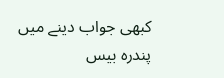کبھی جواب دینے میں پندرہ بیس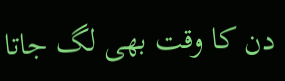دن کا وقت بھی لگ جاتا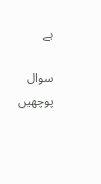ہے

سوال پوچھیں